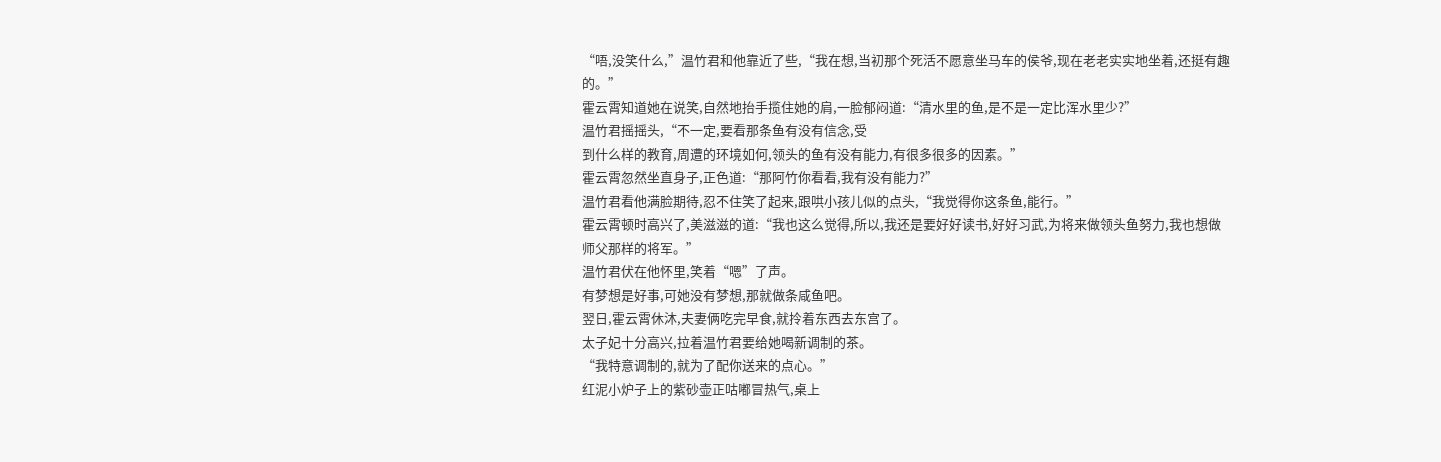“唔,没笑什么,”温竹君和他靠近了些,“我在想,当初那个死活不愿意坐马车的侯爷,现在老老实实地坐着,还挺有趣的。”
霍云霄知道她在说笑,自然地抬手揽住她的肩,一脸郁闷道:“清水里的鱼,是不是一定比浑水里少?”
温竹君摇摇头,“不一定,要看那条鱼有没有信念,受
到什么样的教育,周遭的环境如何,领头的鱼有没有能力,有很多很多的因素。”
霍云霄忽然坐直身子,正色道:“那阿竹你看看,我有没有能力?”
温竹君看他满脸期待,忍不住笑了起来,跟哄小孩儿似的点头,“我觉得你这条鱼,能行。”
霍云霄顿时高兴了,美滋滋的道:“我也这么觉得,所以,我还是要好好读书,好好习武,为将来做领头鱼努力,我也想做师父那样的将军。”
温竹君伏在他怀里,笑着“嗯”了声。
有梦想是好事,可她没有梦想,那就做条咸鱼吧。
翌日,霍云霄休沐,夫妻俩吃完早食,就拎着东西去东宫了。
太子妃十分高兴,拉着温竹君要给她喝新调制的茶。
“我特意调制的,就为了配你送来的点心。”
红泥小炉子上的紫砂壶正咕嘟冒热气,桌上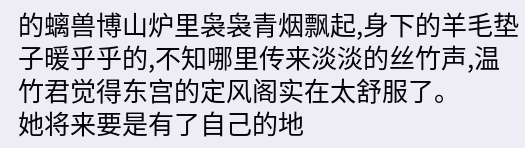的螭兽博山炉里袅袅青烟飘起,身下的羊毛垫子暖乎乎的,不知哪里传来淡淡的丝竹声,温竹君觉得东宫的定风阁实在太舒服了。
她将来要是有了自己的地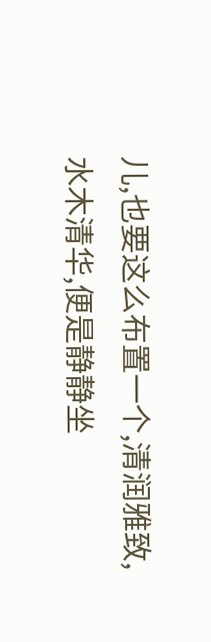儿,也要这么布置一个,清润雅致,水木清华,便是静静坐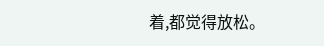着,都觉得放松。